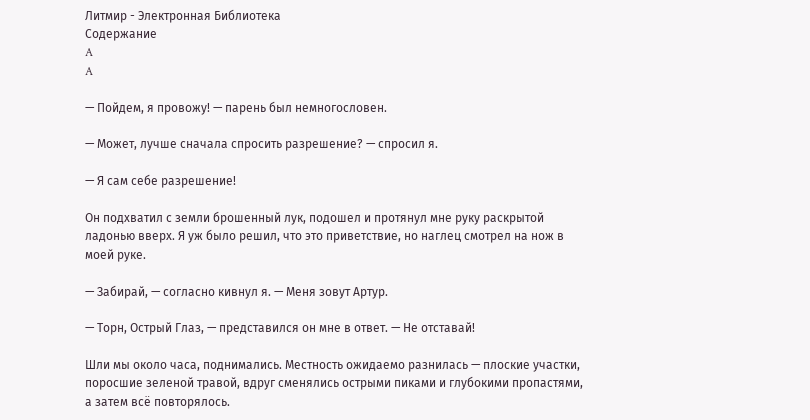Литмир - Электронная Библиотека
Содержание
A
A

— Пойдем, я провожу! — парень был немногословен.

— Может, лучше сначала спросить разрешение? — спросил я.

— Я сам себе разрешение!

Он подхватил с земли брошенный лук, подошел и протянул мне руку раскрытой ладонью вверх. Я уж было решил, что это приветствие, но наглец смотрел на нож в моей руке.

— Забирай, — согласно кивнул я. — Меня зовут Артур.

— Торн, Острый Глаз, — представился он мне в ответ. — Не отставай!

Шли мы около часа, поднимались. Местность ожидаемо разнилась — плоские участки, поросшие зеленой травой, вдруг сменялись острыми пиками и глубокими пропастями, а затем всё повторялось.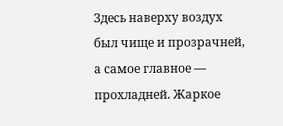Здесь наверху воздух был чище и прозрачней, а самое главное — прохладней. Жаркое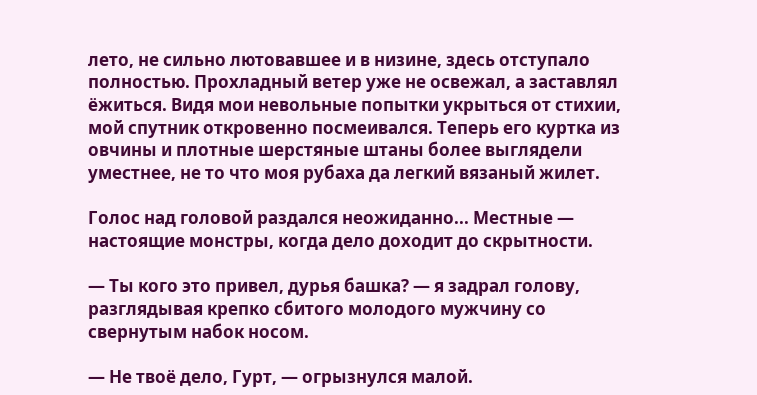лето, не сильно лютовавшее и в низине, здесь отступало полностью. Прохладный ветер уже не освежал, а заставлял ёжиться. Видя мои невольные попытки укрыться от стихии, мой спутник откровенно посмеивался. Теперь его куртка из овчины и плотные шерстяные штаны более выглядели уместнее, не то что моя рубаха да легкий вязаный жилет.

Голос над головой раздался неожиданно... Местные — настоящие монстры, когда дело доходит до скрытности.

— Ты кого это привел, дурья башка? — я задрал голову, разглядывая крепко сбитого молодого мужчину со свернутым набок носом.

— Не твоё дело, Гурт, — огрызнулся малой.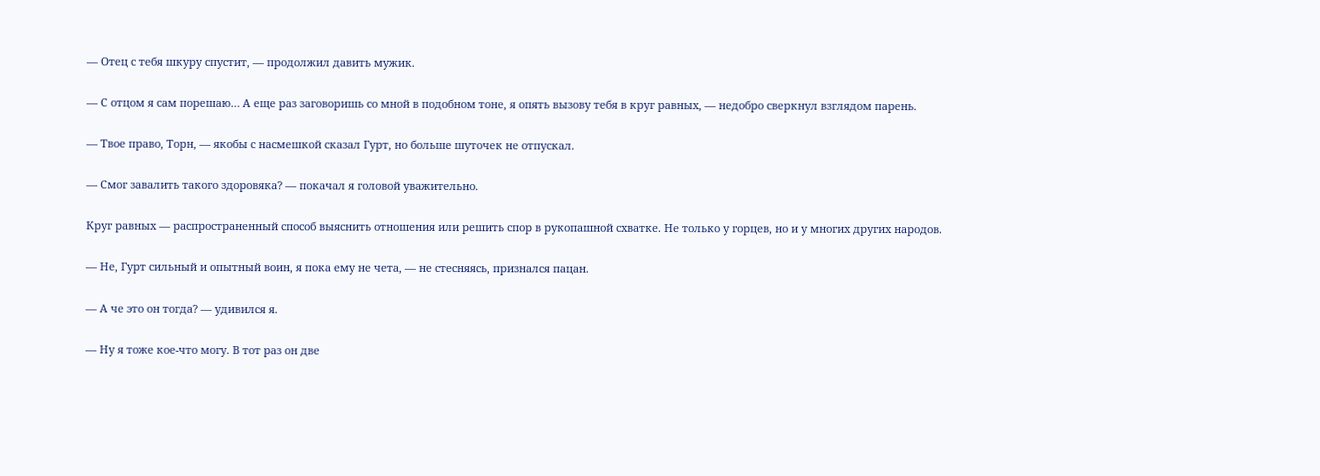— Отец с тебя шкуру спустит, — продолжил давить мужик.

— С отцом я сам порешаю… А еще раз заговоришь со мной в подобном тоне, я опять вызову тебя в круг равных, — недобро сверкнул взглядом парень.

— Твое право, Торн, — якобы с насмешкой сказал Гурт, но больше шуточек не отпускал.

— Смог завалить такого здоровяка? — покачал я головой уважительно.

Круг равных — распространенный способ выяснить отношения или решить спор в рукопашной схватке. Не только у горцев, но и у многих других народов.

— Не, Гурт сильный и опытный воин, я пока ему не чета, — не стесняясь, признался пацан.

— А че это он тогда? — удивился я.

— Ну я тоже кое-что могу. В тот раз он две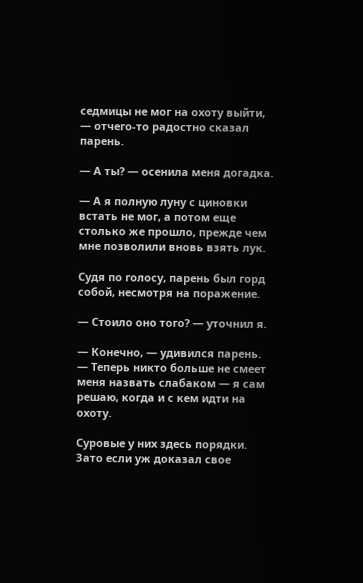седмицы не мог на охоту выйти, — отчего-то радостно сказал парень.

— А ты? — осенила меня догадка.

— А я полную луну с циновки встать не мог, а потом еще столько же прошло, прежде чем мне позволили вновь взять лук.

Судя по голосу, парень был горд собой, несмотря на поражение.

— Стоило оно того? — уточнил я.

— Конечно, — удивился парень. — Теперь никто больше не смеет меня назвать слабаком — я сам решаю, когда и с кем идти на охоту.

Суровые у них здесь порядки. Зато если уж доказал свое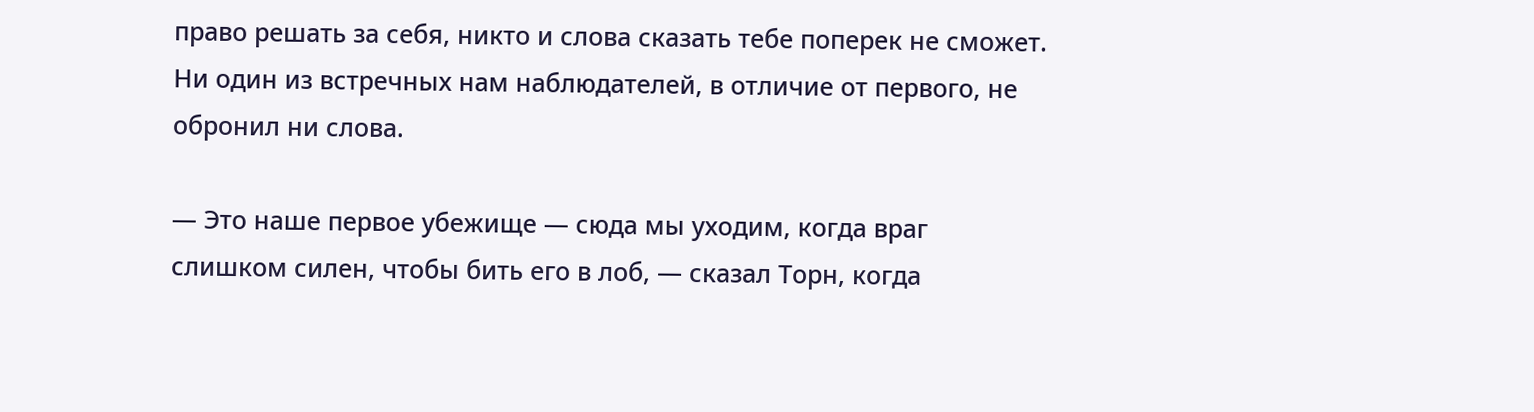право решать за себя, никто и слова сказать тебе поперек не сможет. Ни один из встречных нам наблюдателей, в отличие от первого, не обронил ни слова.

— Это наше первое убежище — сюда мы уходим, когда враг слишком силен, чтобы бить его в лоб, — сказал Торн, когда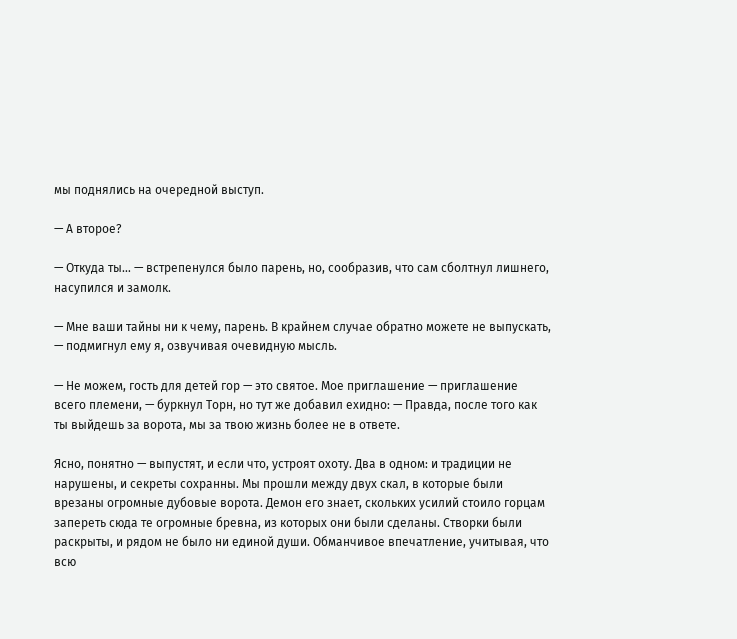мы поднялись на очередной выступ.

— А второе?

— Откуда ты… — встрепенулся было парень, но, сообразив, что сам сболтнул лишнего, насупился и замолк.

— Мне ваши тайны ни к чему, парень. В крайнем случае обратно можете не выпускать, — подмигнул ему я, озвучивая очевидную мысль.

— Не можем, гость для детей гор — это святое. Мое приглашение — приглашение всего племени, — буркнул Торн, но тут же добавил ехидно: — Правда, после того как ты выйдешь за ворота, мы за твою жизнь более не в ответе.

Ясно, понятно — выпустят, и если что, устроят охоту. Два в одном: и традиции не нарушены, и секреты сохранны. Мы прошли между двух скал, в которые были врезаны огромные дубовые ворота. Демон его знает, скольких усилий стоило горцам запереть сюда те огромные бревна, из которых они были сделаны. Створки были раскрыты, и рядом не было ни единой души. Обманчивое впечатление, учитывая, что всю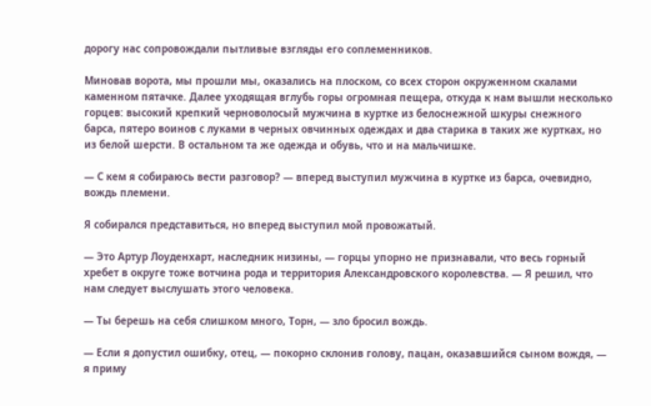дорогу нас сопровождали пытливые взгляды его соплеменников.

Миновав ворота, мы прошли мы, оказались на плоском, со всех сторон окруженном скалами каменном пятачке. Далее уходящая вглубь горы огромная пещера, откуда к нам вышли несколько горцев: высокий крепкий черноволосый мужчина в куртке из белоснежной шкуры снежного барса, пятеро воинов с луками в черных овчинных одеждах и два старика в таких же куртках, но из белой шерсти. В остальном та же одежда и обувь, что и на мальчишке.

— С кем я собираюсь вести разговор? — вперед выступил мужчина в куртке из барса, очевидно, вождь племени.

Я собирался представиться, но вперед выступил мой провожатый.

— Это Артур Лоуденхарт, наследник низины, — горцы упорно не признавали, что весь горный хребет в округе тоже вотчина рода и территория Александровского королевства. — Я решил, что нам следует выслушать этого человека.

— Ты берешь на себя слишком много, Торн, — зло бросил вождь.

— Если я допустил ошибку, отец, — покорно склонив голову, пацан, оказавшийся сыном вождя, — я приму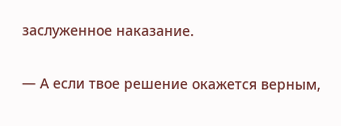заслуженное наказание.

— А если твое решение окажется верным,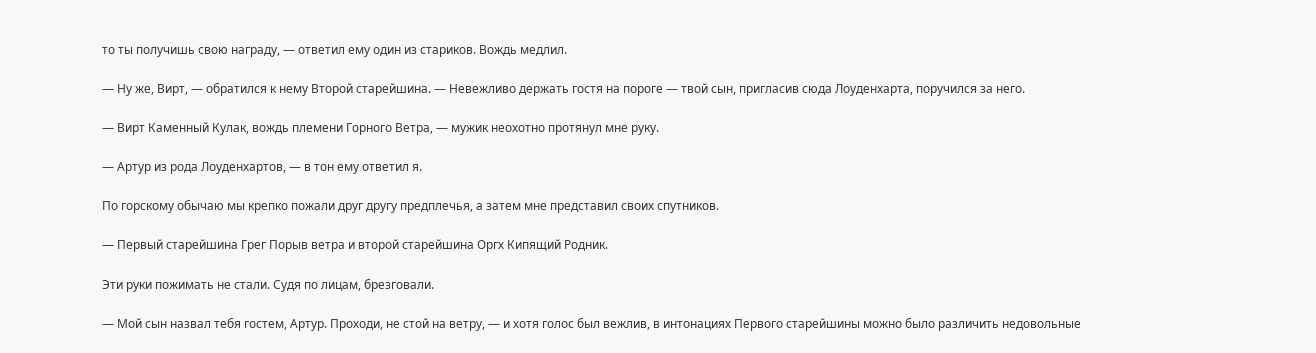то ты получишь свою награду, — ответил ему один из стариков. Вождь медлил.

— Ну же, Вирт, — обратился к нему Второй старейшина. — Невежливо держать гостя на пороге — твой сын, пригласив сюда Лоуденхарта, поручился за него.

— Вирт Каменный Кулак, вождь племени Горного Ветра, — мужик неохотно протянул мне руку.

— Артур из рода Лоуденхартов, — в тон ему ответил я.

По горскому обычаю мы крепко пожали друг другу предплечья, а затем мне представил своих спутников.

— Первый старейшина Грег Порыв ветра и второй старейшина Оргх Кипящий Родник.

Эти руки пожимать не стали. Судя по лицам, брезговали.

— Мой сын назвал тебя гостем, Артур. Проходи, не стой на ветру, — и хотя голос был вежлив, в интонациях Первого старейшины можно было различить недовольные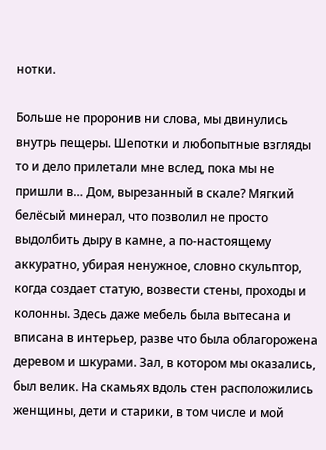нотки.

Больше не проронив ни слова, мы двинулись внутрь пещеры. Шепотки и любопытные взгляды то и дело прилетали мне вслед, пока мы не пришли в… Дом, вырезанный в скале? Мягкий белёсый минерал, что позволил не просто выдолбить дыру в камне, а по-настоящему аккуратно, убирая ненужное, словно скульптор, когда создает статую, возвести стены, проходы и колонны. Здесь даже мебель была вытесана и вписана в интерьер, разве что была облагорожена деревом и шкурами. Зал, в котором мы оказались, был велик. На скамьях вдоль стен расположились женщины, дети и старики, в том числе и мой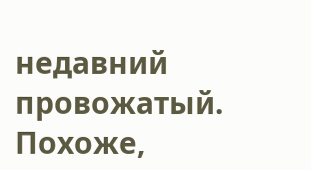недавний провожатый. Похоже,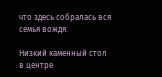что здесь собралась вся семья вождя.

Низкий каменный стол в центре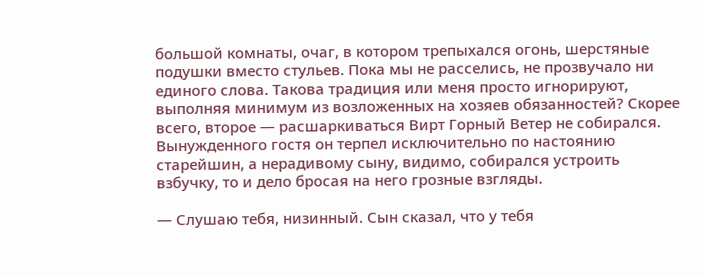большой комнаты, очаг, в котором трепыхался огонь, шерстяные подушки вместо стульев. Пока мы не расселись, не прозвучало ни единого слова. Такова традиция или меня просто игнорируют, выполняя минимум из возложенных на хозяев обязанностей? Скорее всего, второе — расшаркиваться Вирт Горный Ветер не собирался. Вынужденного гостя он терпел исключительно по настоянию старейшин, а нерадивому сыну, видимо, собирался устроить взбучку, то и дело бросая на него грозные взгляды.

— Слушаю тебя, низинный. Сын сказал, что у тебя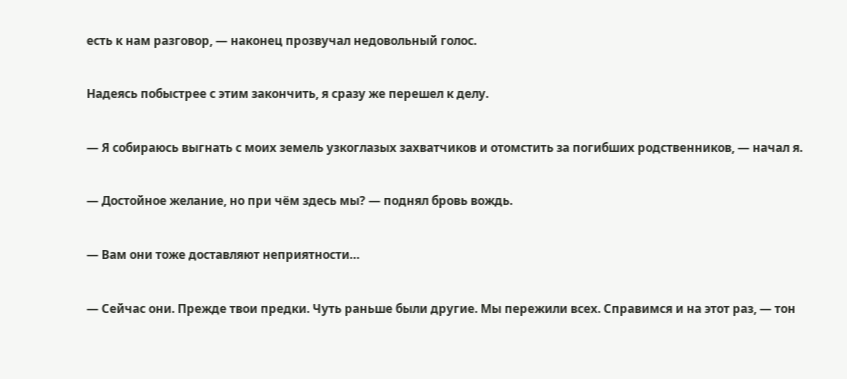есть к нам разговор, — наконец прозвучал недовольный голос.

Надеясь побыстрее с этим закончить, я сразу же перешел к делу.

— Я собираюсь выгнать с моих земель узкоглазых захватчиков и отомстить за погибших родственников, — начал я.

— Достойное желание, но при чём здесь мы? — поднял бровь вождь.

— Вам они тоже доставляют неприятности…

— Сейчас они. Прежде твои предки. Чуть раньше были другие. Мы пережили всех. Справимся и на этот раз, — тон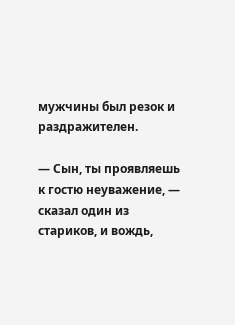мужчины был резок и раздражителен.

— Сын, ты проявляешь к гостю неуважение, — сказал один из стариков, и вождь,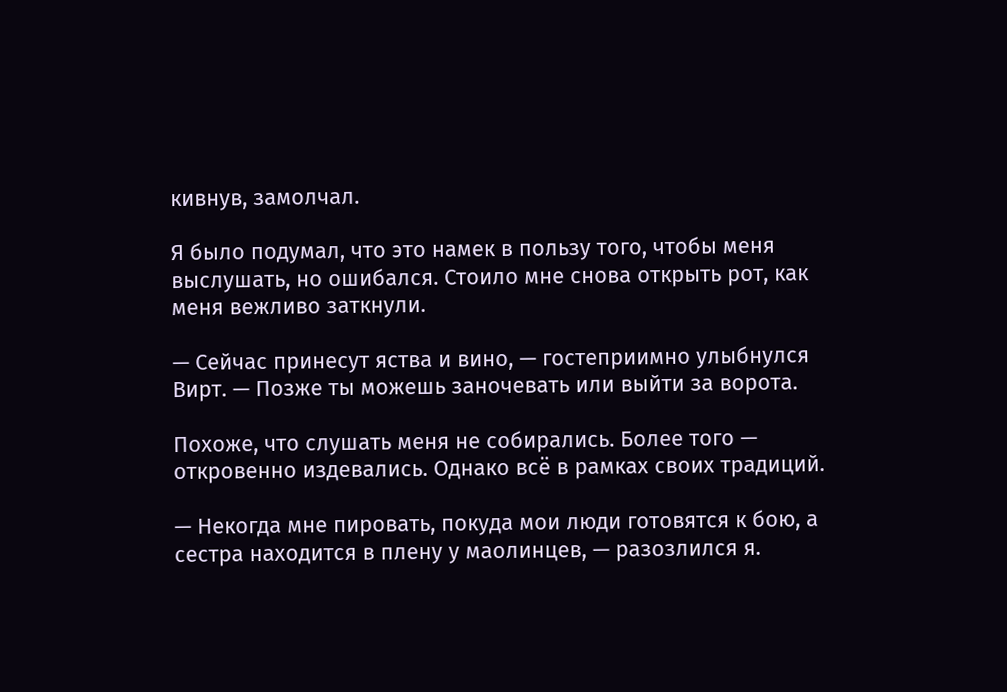кивнув, замолчал.

Я было подумал, что это намек в пользу того, чтобы меня выслушать, но ошибался. Стоило мне снова открыть рот, как меня вежливо заткнули.

— Сейчас принесут яства и вино, — гостеприимно улыбнулся Вирт. — Позже ты можешь заночевать или выйти за ворота.

Похоже, что слушать меня не собирались. Более того — откровенно издевались. Однако всё в рамках своих традиций.

— Некогда мне пировать, покуда мои люди готовятся к бою, а сестра находится в плену у маолинцев, — разозлился я.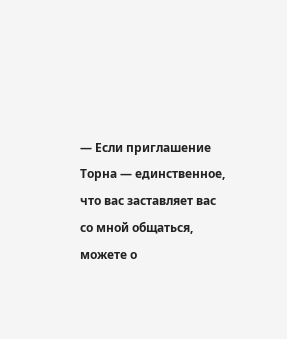— Если приглашение Торна — единственное, что вас заставляет вас со мной общаться, можете о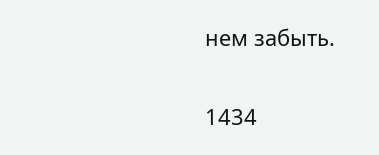нем забыть.

1434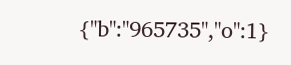{"b":"965735","o":1}